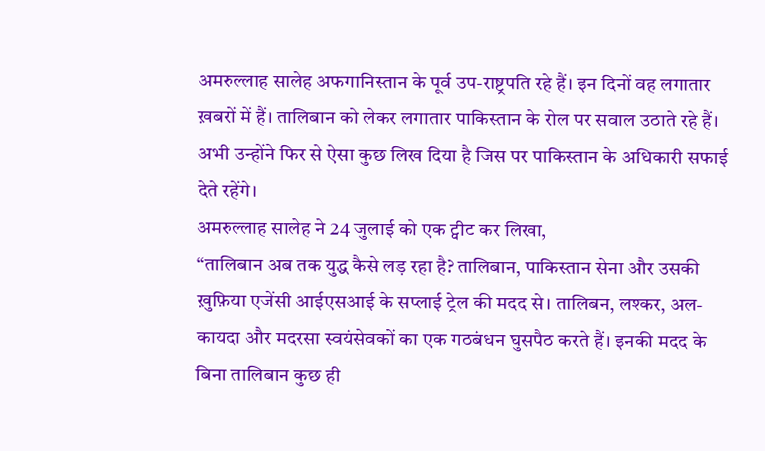अमरुल्लाह सालेह अफगानिस्तान के पूर्व उप-राष्ट्रपति रहे हैं। इन दिनों वह लगातार ख़बरों में हैं। तालिबान को लेकर लगातार पाकिस्तान के रोल पर सवाल उठाते रहे हैं। अभी उन्होंने फिर से ऐसा कुछ लिख दिया है जिस पर पाकिस्तान के अधिकारी सफाई देते रहेंगे।
अमरुल्लाह सालेह ने 24 जुलाई को एक ट्वीट कर लिखा,
“तालिबान अब तक युद्ध कैसे लड़ रहा है? तालिबान, पाकिस्तान सेना और उसकी ख़ुफ़िया एजेंसी आईएसआई के सप्लाई ट्रेल की मदद से। तालिबन, लश्कर, अल-कायदा और मदरसा स्वयंसेवकों का एक गठबंधन घुसपैठ करते हैं। इनकी मदद के बिना तालिबान कुछ ही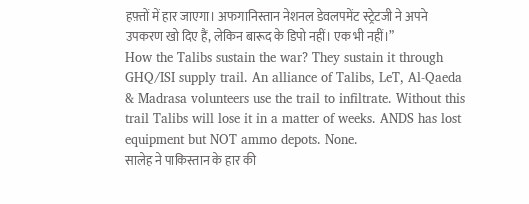हफ़्तों में हार जाएगा। अफगानिस्तान नेशनल डेवलपमेंट स्ट्रेटजी ने अपने उपकरण खो दिए हैं, लेकिन बारूद के डिपो नहीं। एक भी नहीं।”
How the Talibs sustain the war? They sustain it through GHQ/ISI supply trail. An alliance of Talibs, LeT, Al-Qaeda & Madrasa volunteers use the trail to infiltrate. Without this trail Talibs will lose it in a matter of weeks. ANDS has lost equipment but NOT ammo depots. None.
सालेह ने पाकिस्तान के हार की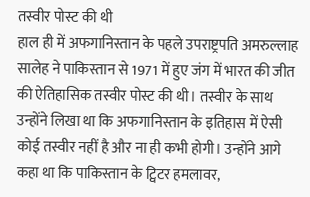तस्वीर पोस्ट की थी
हाल ही में अफगानिस्तान के पहले उपराष्ट्रपति अमरुल्लाह सालेह ने पाकिस्तान से 1971 में हुए जंग में भारत की जीत की ऐतिहासिक तस्वीर पोस्ट की थी। तस्वीर के साथ उन्होंने लिखा था कि अफगानिस्तान के इतिहास में ऐसी कोई तस्वीर नहीं है और ना ही कभी होगी। उन्होंने आगे कहा था कि पाकिस्तान के ट्विटर हमलावर,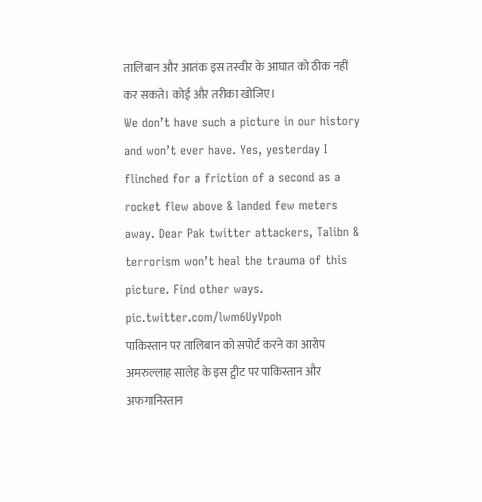तालिबान और आतंक इस तस्वीर के आघात को ठीक नहीं कर सकते। कोई और तरीका खोजिए।
We don’t have such a picture in our history and won’t ever have. Yes, yesterday I flinched for a friction of a second as a rocket flew above & landed few meters away. Dear Pak twitter attackers, Talibn & terrorism won’t heal the trauma of this picture. Find other ways. pic.twitter.com/lwm6UyVpoh
पाकिस्तान पर तालिबान को सपोर्ट करने का आरोप
अमरुल्लाह सालेह के इस ट्वीट पर पाकिस्तान और अफगानिस्तान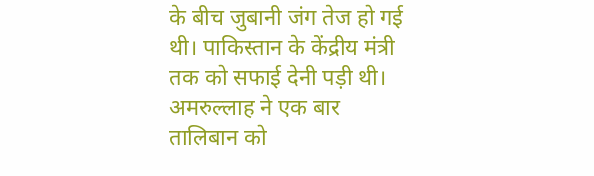के बीच जुबानी जंग तेज हो गई थी। पाकिस्तान के केंद्रीय मंत्री तक को सफाई देनी पड़ी थी। अमरुल्लाह ने एक बार तालिबान को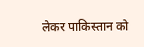लेकर पाकिस्तान को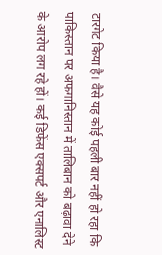टारगेट किया है। वैसे यह कोई पहली बार नहीं हो रहा कि पाकिस्तान पर अफगानिस्तान में तालिबान को बढ़ावा देने के आरोप लग रहे हों। कई डिफेंस एक्सपर्ट और एनालिस्ट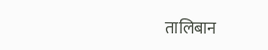तालिबान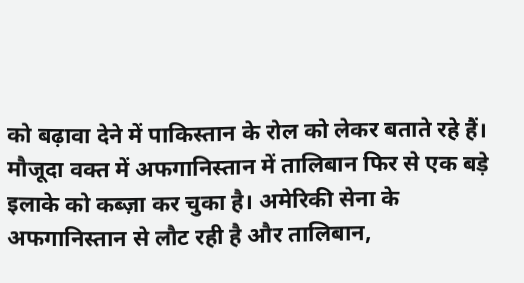को बढ़ावा देने में पाकिस्तान के रोल को लेकर बताते रहे हैं।
मौजूदा वक्त में अफगानिस्तान में तालिबान फिर से एक बड़े इलाके को कब्ज़ा कर चुका है। अमेरिकी सेना के अफगानिस्तान से लौट रही है और तालिबान,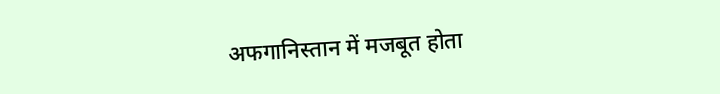अफगानिस्तान में मजबूत होता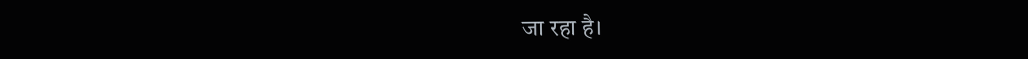जा रहा है।